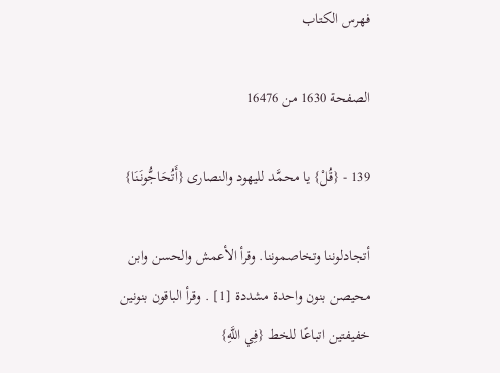فهرس الكتاب

الصفحة 1630 من 16476

139 - {قُلْ} يا محمَّد لليهود والنصارى {أَتُحَاجُّونَنَا}

أتجادلوننا وتخاصموننا. وقرأ الأعمش والحسن وابن محيصن بنون واحدة مشددة [1] . وقرأ الباقون بنونين خفيفتين اتباعًا للخط {فِي اللَّهِ}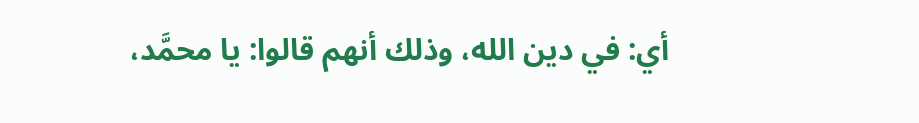أي: في دين الله، وذلك أنهم قالوا: يا محمَّد،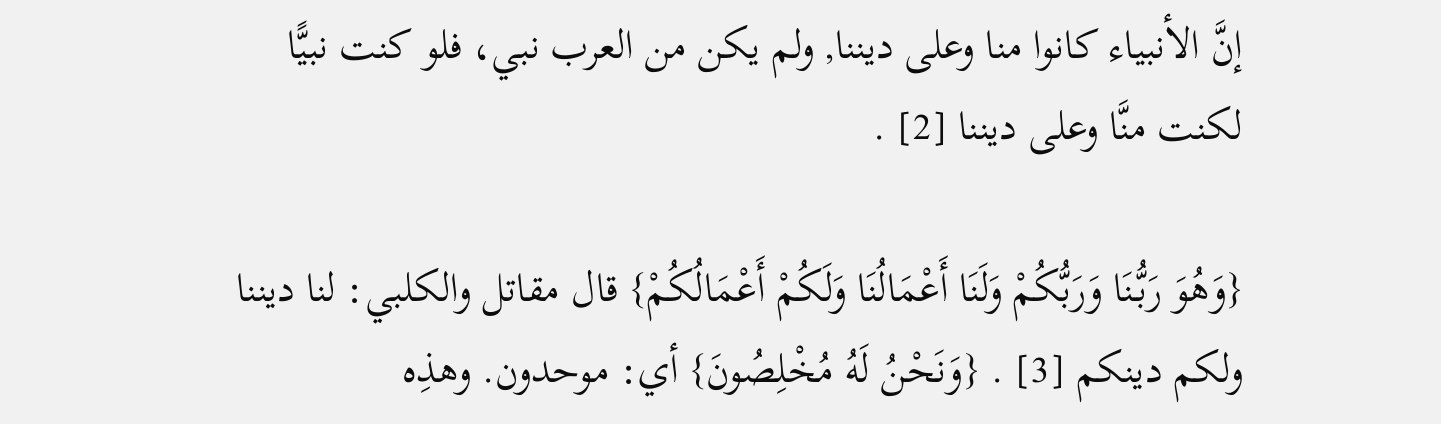إنَّ الأنبياء كانوا منا وعلى ديننا, ولم يكن من العرب نبي، فلو كنت نبيًّا لكنت منَّا وعلى ديننا [2] .

{وَهُوَ رَبُّنَا وَرَبُّكُمْ وَلَنَا أَعْمَالُنَا وَلَكُمْ أَعْمَالُكُمْ} قال مقاتل والكلبي: لنا ديننا ولكم دينكم [3] . {وَنَحْنُ لَهُ مُخْلِصُونَ} أي: موحدون. وهذِه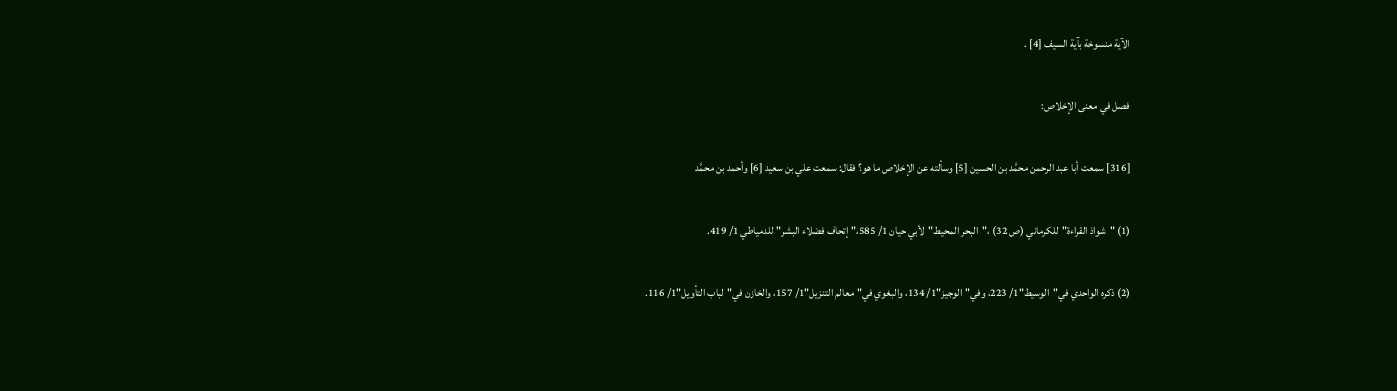الآية منسوخة بآية السيف [4] .

فصل في معنى الإخلاص:

[316] سمعت أبا عبد الرحمن محمَّد بن الحسين [5] وسألته عن الإخلاص ما هو؟ فقال: سمعت علي بن سعيد [6] وأحمد بن محمَّد

(1) "شواذ القراءة"للكرماني (ص 32) ،"البحر المحيط"لأبي حيان 1/ 585،"إتحاف فضلاء البشر"للدمياطي 1/ 419.

(2) ذكره الواحدي في"الوسيط"1/ 223، وفي"الوجيز"1/ 134، والبغوي في"معالم التنزيل"1/ 157، والخازن في"لباب التأويل"1/ 116.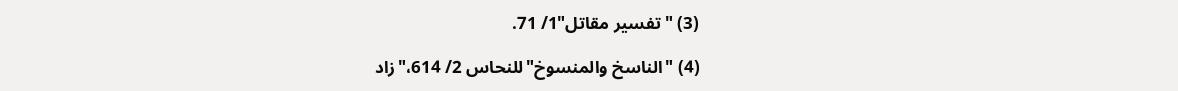(3) "تفسير مقاتل"1/ 71.

(4) "الناسخ والمنسوخ"للنحاس 2/ 614،"زاد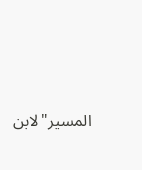المسير"لابن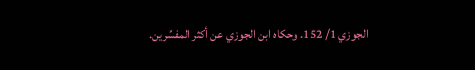الجوزي 1/ 152. وحكاه ابن الجوزي عن أكثر المفسِّرين.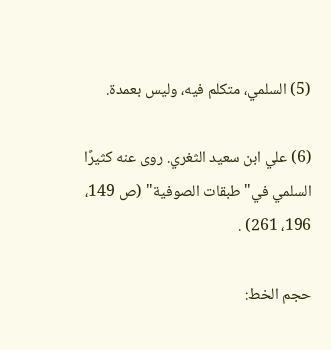(5) السلمي، متكلم فيه، وليس بعمدة.

(6) علي ابن سعيد الثغري. روى عنه كثيرًا السلمي في"طبقات الصوفية" (ص 149، 196، 261) .

حجم الخط: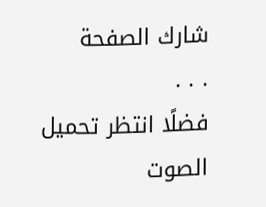شارك الصفحة
. . .
فضلًا انتظر تحميل الصوت